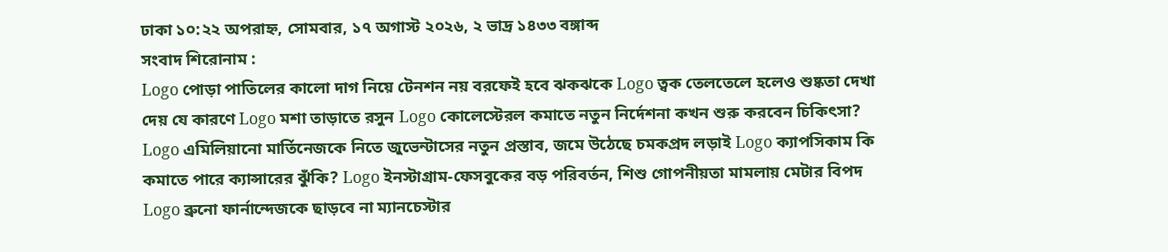ঢাকা ১০:২২ অপরাহ্ন, সোমবার, ১৭ অগাস্ট ২০২৬, ২ ভাদ্র ১৪৩৩ বঙ্গাব্দ
সংবাদ শিরোনাম :
Logo পোড়া পাতিলের কালো দাগ নিয়ে টেনশন নয় বরফেই হবে ঝকঝকে Logo ত্বক তেলতেলে হলেও শুষ্কতা দেখা দেয় যে কারণে Logo মশা তাড়াতে রসুন Logo কোলেস্টেরল কমাতে নতুন নির্দেশনা কখন শুরু করবেন চিকিৎসা? Logo এমিলিয়ানো মার্তিনেজকে নিতে জুভেন্টাসের নতুন প্রস্তাব, জমে উঠেছে চমকপ্রদ লড়াই Logo ক্যাপসিকাম কি কমাতে পারে ক্যান্সারের ঝুঁকি? Logo ইনস্টাগ্রাম-ফেসবুকের বড় পরিবর্তন, শিশু গোপনীয়তা মামলায় মেটার বিপদ Logo ব্রুনো ফার্নান্দেজকে ছাড়বে না ম্যানচেস্টার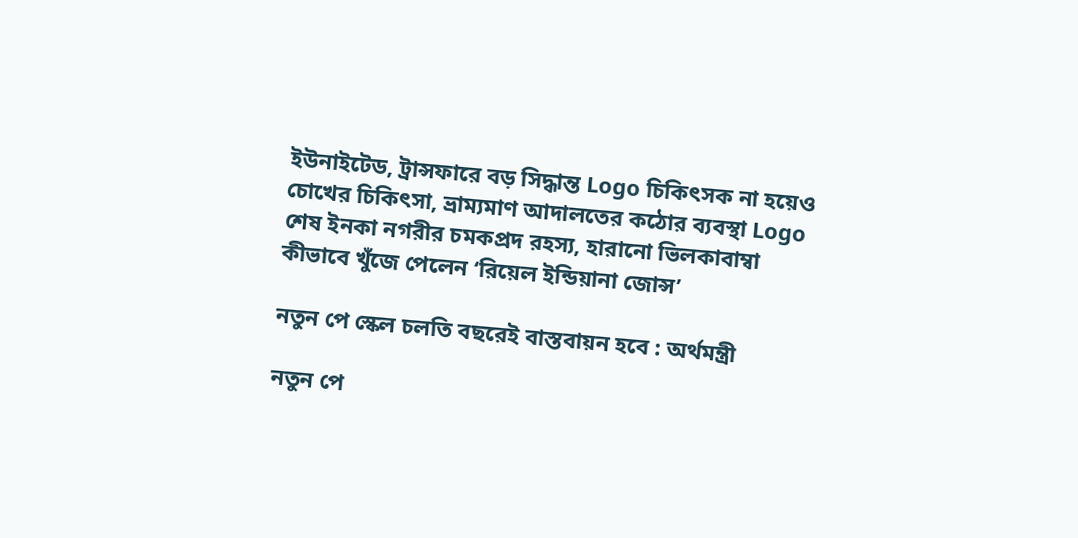ইউনাইটেড, ট্রান্সফারে বড় সিদ্ধান্ত Logo চিকিৎসক না হয়েও চোখের চিকিৎসা, ভ্রাম্যমাণ আদালতের কঠোর ব্যবস্থা Logo শেষ ইনকা নগরীর চমকপ্রদ রহস্য, হারানো ভিলকাবাম্বা কীভাবে খুঁজে পেলেন ‘রিয়েল ইন্ডিয়ানা জোন্স’

নতুন পে স্কেল চলতি বছরেই বাস্তবায়ন হবে : অর্থমন্ত্রী

নতুন পে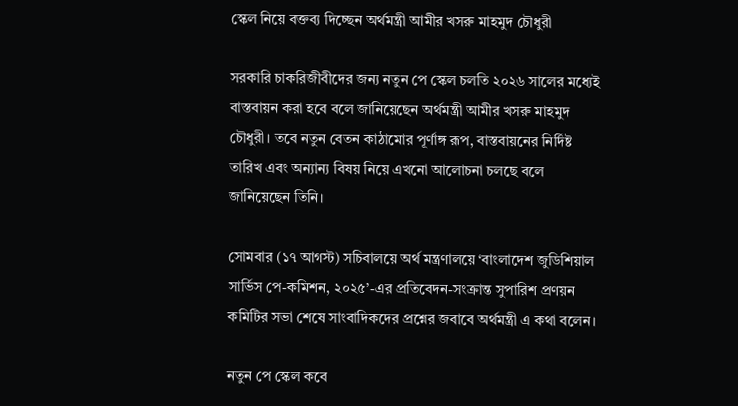স্কেল নিয়ে বক্তব্য দিচ্ছেন অর্থমন্ত্রী আমীর খসরু মাহমুদ চৌধুরী

সরকারি চাকরিজীবীদের জন্য নতুন পে স্কেল চলতি ২০২৬ সালের মধ্যেই বাস্তবায়ন করা হবে বলে জানিয়েছেন অর্থমন্ত্রী আমীর খসরু মাহমুদ চৌধুরী। তবে নতুন বেতন কাঠামোর পূর্ণাঙ্গ রূপ, বাস্তবায়নের নির্দিষ্ট তারিখ এবং অন্যান্য বিষয় নিয়ে এখনো আলোচনা চলছে বলে জানিয়েছেন তিনি।

সোমবার (১৭ আগস্ট) সচিবালয়ে অর্থ মন্ত্রণালয়ে ‘বাংলাদেশ জুডিশিয়াল সার্ভিস পে-কমিশন, ২০২৫’-এর প্রতিবেদন-সংক্রান্ত সুপারিশ প্রণয়ন কমিটির সভা শেষে সাংবাদিকদের প্রশ্নের জবাবে অর্থমন্ত্রী এ কথা বলেন।

নতুন পে স্কেল কবে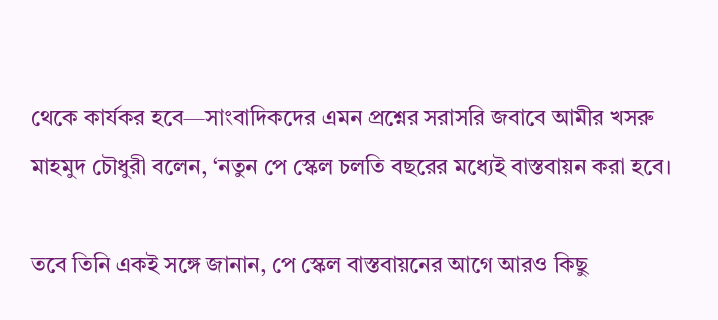থেকে কার্যকর হবে—সাংবাদিকদের এমন প্রশ্নের সরাসরি জবাবে আমীর খসরু মাহমুদ চৌধুরী বলেন, ‘নতুন পে স্কেল চলতি বছরের মধ্যেই বাস্তবায়ন করা হবে।

তবে তিনি একই সঙ্গে জানান, পে স্কেল বাস্তবায়নের আগে আরও কিছু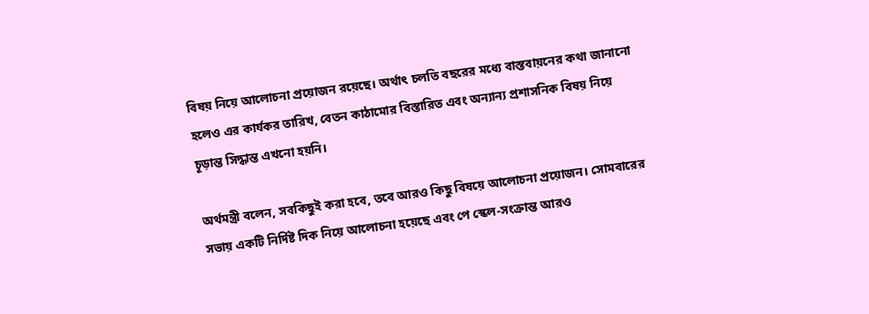বিষয় নিয়ে আলোচনা প্রয়োজন রয়েছে। অর্থাৎ চলতি বছরের মধ্যে বাস্তবায়নের কথা জানানো হলেও এর কার্যকর তারিখ, বেতন কাঠামোর বিস্তারিত এবং অন্যান্য প্রশাসনিক বিষয় নিয়ে চূড়ান্ত সিদ্ধান্ত এখনো হয়নি।

অর্থমন্ত্রী বলেন, সবকিছুই করা হবে, তবে আরও কিছু বিষয়ে আলোচনা প্রয়োজন। সোমবারের সভায় একটি নির্দিষ্ট দিক নিয়ে আলোচনা হয়েছে এবং পে স্কেল-সংক্রান্ত আরও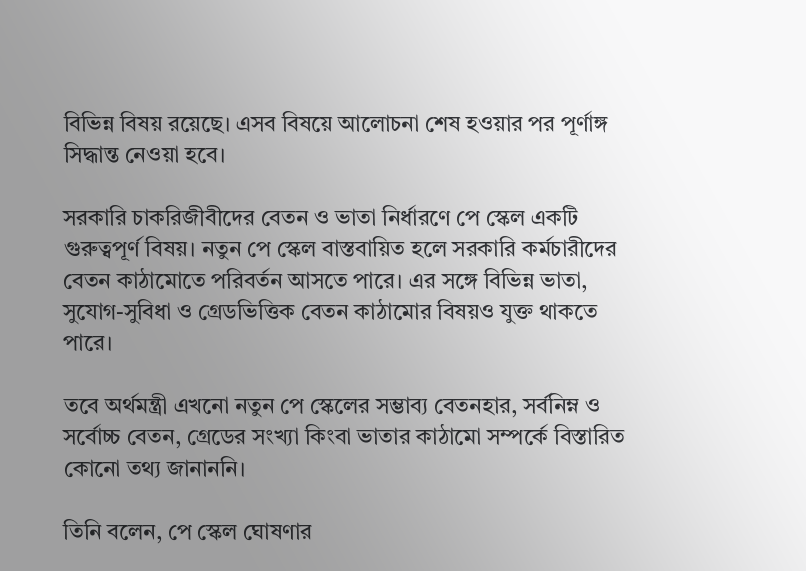বিভিন্ন বিষয় রয়েছে। এসব বিষয়ে আলোচনা শেষ হওয়ার পর পূর্ণাঙ্গ সিদ্ধান্ত নেওয়া হবে।

সরকারি চাকরিজীবীদের বেতন ও ভাতা নির্ধারণে পে স্কেল একটি গুরুত্বপূর্ণ বিষয়। নতুন পে স্কেল বাস্তবায়িত হলে সরকারি কর্মচারীদের বেতন কাঠামোতে পরিবর্তন আসতে পারে। এর সঙ্গে বিভিন্ন ভাতা, সুযোগ-সুবিধা ও গ্রেডভিত্তিক বেতন কাঠামোর বিষয়ও যুক্ত থাকতে পারে।

তবে অর্থমন্ত্রী এখনো নতুন পে স্কেলের সম্ভাব্য বেতনহার, সর্বনিম্ন ও সর্বোচ্চ বেতন, গ্রেডের সংখ্যা কিংবা ভাতার কাঠামো সম্পর্কে বিস্তারিত কোনো তথ্য জানাননি।

তিনি বলেন, পে স্কেল ঘোষণার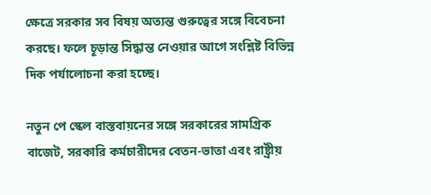ক্ষেত্রে সরকার সব বিষয় অত্যন্ত গুরুত্বের সঙ্গে বিবেচনা করছে। ফলে চূড়ান্ত সিদ্ধান্ত নেওয়ার আগে সংশ্লিষ্ট বিভিন্ন দিক পর্যালোচনা করা হচ্ছে।

নতুন পে স্কেল বাস্তবায়নের সঙ্গে সরকারের সামগ্রিক বাজেট, সরকারি কর্মচারীদের বেতন-ভাতা এবং রাষ্ট্রীয়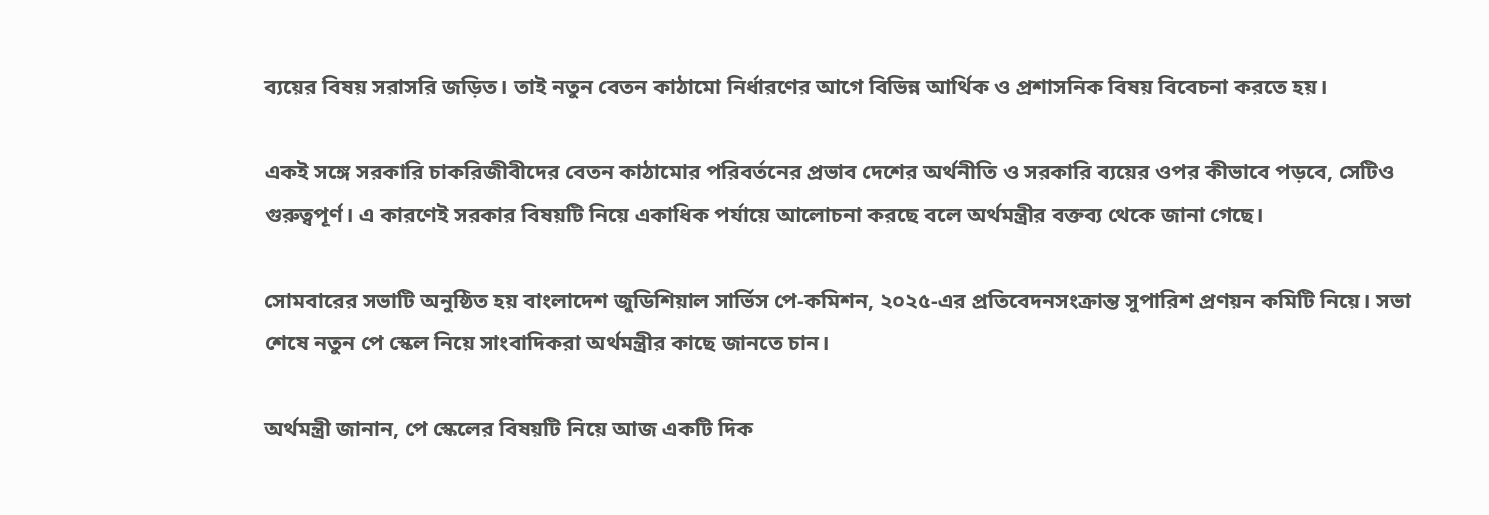ব্যয়ের বিষয় সরাসরি জড়িত। তাই নতুন বেতন কাঠামো নির্ধারণের আগে বিভিন্ন আর্থিক ও প্রশাসনিক বিষয় বিবেচনা করতে হয়।

একই সঙ্গে সরকারি চাকরিজীবীদের বেতন কাঠামোর পরিবর্তনের প্রভাব দেশের অর্থনীতি ও সরকারি ব্যয়ের ওপর কীভাবে পড়বে, সেটিও গুরুত্বপূর্ণ। এ কারণেই সরকার বিষয়টি নিয়ে একাধিক পর্যায়ে আলোচনা করছে বলে অর্থমন্ত্রীর বক্তব্য থেকে জানা গেছে।

সোমবারের সভাটি অনুষ্ঠিত হয় বাংলাদেশ জুডিশিয়াল সার্ভিস পে-কমিশন, ২০২৫-এর প্রতিবেদনসংক্রান্ত সুপারিশ প্রণয়ন কমিটি নিয়ে। সভা শেষে নতুন পে স্কেল নিয়ে সাংবাদিকরা অর্থমন্ত্রীর কাছে জানতে চান।

অর্থমন্ত্রী জানান, পে স্কেলের বিষয়টি নিয়ে আজ একটি দিক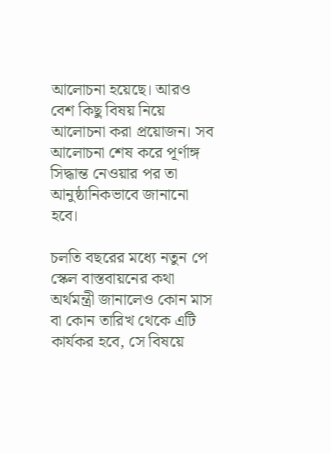আলোচনা হয়েছে। আরও বেশ কিছু বিষয় নিয়ে আলোচনা করা প্রয়োজন। সব আলোচনা শেষ করে পূর্ণাঙ্গ সিদ্ধান্ত নেওয়ার পর তা আনুষ্ঠানিকভাবে জানানো হবে।

চলতি বছরের মধ্যে নতুন পে স্কেল বাস্তবায়নের কথা অর্থমন্ত্রী জানালেও কোন মাস বা কোন তারিখ থেকে এটি কার্যকর হবে, সে বিষয়ে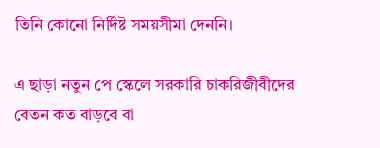তিনি কোনো নির্দিষ্ট সময়সীমা দেননি।

এ ছাড়া নতুন পে স্কেলে সরকারি চাকরিজীবীদের বেতন কত বাড়বে বা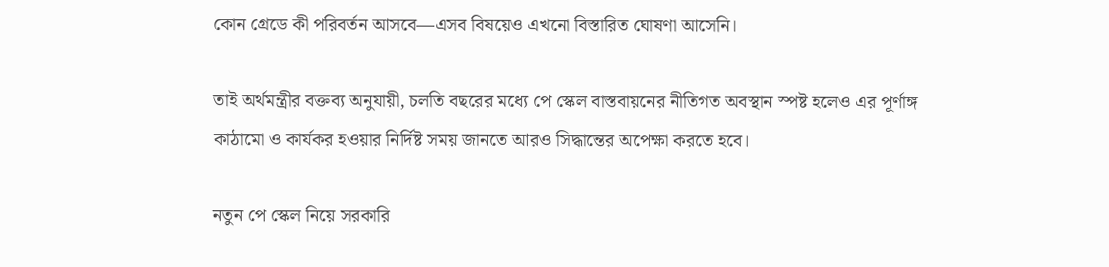কোন গ্রেডে কী পরিবর্তন আসবে—এসব বিষয়েও এখনো বিস্তারিত ঘোষণা আসেনি।

তাই অর্থমন্ত্রীর বক্তব্য অনুযায়ী, চলতি বছরের মধ্যে পে স্কেল বাস্তবায়নের নীতিগত অবস্থান স্পষ্ট হলেও এর পূর্ণাঙ্গ কাঠামো ও কার্যকর হওয়ার নির্দিষ্ট সময় জানতে আরও সিদ্ধান্তের অপেক্ষা করতে হবে।

নতুন পে স্কেল নিয়ে সরকারি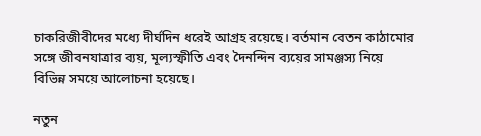চাকরিজীবীদের মধ্যে দীর্ঘদিন ধরেই আগ্রহ রয়েছে। বর্তমান বেতন কাঠামোর সঙ্গে জীবনযাত্রার ব্যয়, মূল্যস্ফীতি এবং দৈনন্দিন ব্যয়ের সামঞ্জস্য নিয়ে বিভিন্ন সময়ে আলোচনা হয়েছে।

নতুন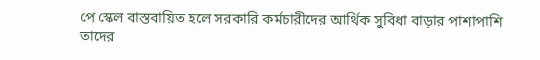পে স্কেল বাস্তবায়িত হলে সরকারি কর্মচারীদের আর্থিক সুবিধা বাড়ার পাশাপাশি তাদের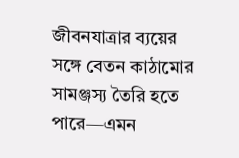জীবনযাত্রার ব্যয়ের সঙ্গে বেতন কাঠামোর সামঞ্জস্য তৈরি হতে পারে—এমন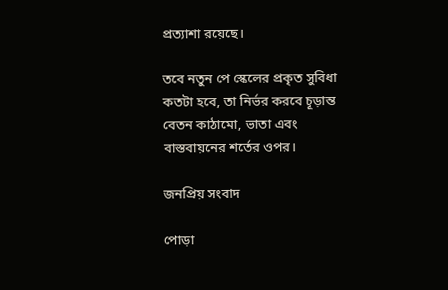প্রত্যাশা রয়েছে।

তবে নতুন পে স্কেলের প্রকৃত সুবিধা কতটা হবে, তা নির্ভর করবে চূড়ান্ত বেতন কাঠামো, ভাতা এবং বাস্তবায়নের শর্তের ওপর।

জনপ্রিয় সংবাদ

পোড়া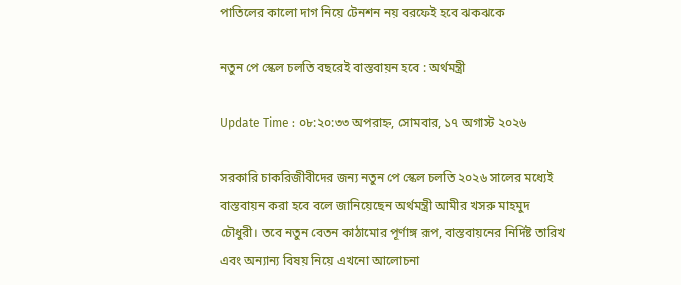পাতিলের কালো দাগ নিয়ে টেনশন নয় বরফেই হবে ঝকঝকে

নতুন পে স্কেল চলতি বছরেই বাস্তবায়ন হবে : অর্থমন্ত্রী

Update Time : ০৮:২০:৩৩ অপরাহ্ন, সোমবার, ১৭ অগাস্ট ২০২৬

সরকারি চাকরিজীবীদের জন্য নতুন পে স্কেল চলতি ২০২৬ সালের মধ্যেই বাস্তবায়ন করা হবে বলে জানিয়েছেন অর্থমন্ত্রী আমীর খসরু মাহমুদ চৌধুরী। তবে নতুন বেতন কাঠামোর পূর্ণাঙ্গ রূপ, বাস্তবায়নের নির্দিষ্ট তারিখ এবং অন্যান্য বিষয় নিয়ে এখনো আলোচনা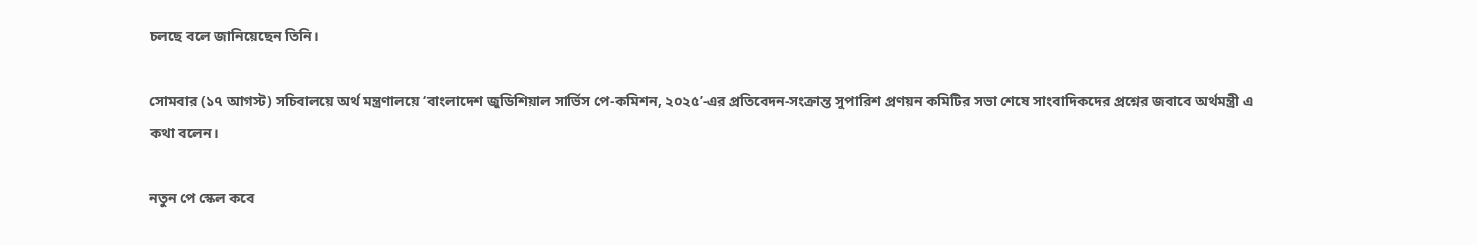চলছে বলে জানিয়েছেন তিনি।

সোমবার (১৭ আগস্ট) সচিবালয়ে অর্থ মন্ত্রণালয়ে ‘বাংলাদেশ জুডিশিয়াল সার্ভিস পে-কমিশন, ২০২৫’-এর প্রতিবেদন-সংক্রান্ত সুপারিশ প্রণয়ন কমিটির সভা শেষে সাংবাদিকদের প্রশ্নের জবাবে অর্থমন্ত্রী এ কথা বলেন।

নতুন পে স্কেল কবে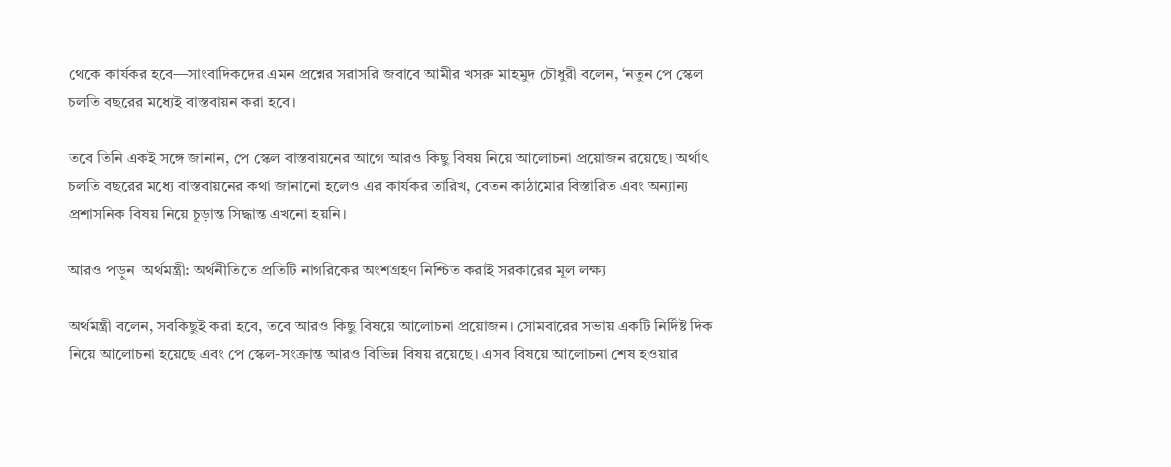থেকে কার্যকর হবে—সাংবাদিকদের এমন প্রশ্নের সরাসরি জবাবে আমীর খসরু মাহমুদ চৌধুরী বলেন, ‘নতুন পে স্কেল চলতি বছরের মধ্যেই বাস্তবায়ন করা হবে।

তবে তিনি একই সঙ্গে জানান, পে স্কেল বাস্তবায়নের আগে আরও কিছু বিষয় নিয়ে আলোচনা প্রয়োজন রয়েছে। অর্থাৎ চলতি বছরের মধ্যে বাস্তবায়নের কথা জানানো হলেও এর কার্যকর তারিখ, বেতন কাঠামোর বিস্তারিত এবং অন্যান্য প্রশাসনিক বিষয় নিয়ে চূড়ান্ত সিদ্ধান্ত এখনো হয়নি।

আরও পড়ুন  অর্থমন্ত্রী: অর্থনীতিতে প্রতিটি নাগরিকের অংশগ্রহণ নিশ্চিত করাই সরকারের মূল লক্ষ্য

অর্থমন্ত্রী বলেন, সবকিছুই করা হবে, তবে আরও কিছু বিষয়ে আলোচনা প্রয়োজন। সোমবারের সভায় একটি নির্দিষ্ট দিক নিয়ে আলোচনা হয়েছে এবং পে স্কেল-সংক্রান্ত আরও বিভিন্ন বিষয় রয়েছে। এসব বিষয়ে আলোচনা শেষ হওয়ার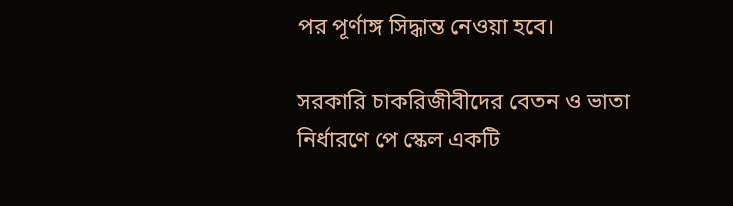পর পূর্ণাঙ্গ সিদ্ধান্ত নেওয়া হবে।

সরকারি চাকরিজীবীদের বেতন ও ভাতা নির্ধারণে পে স্কেল একটি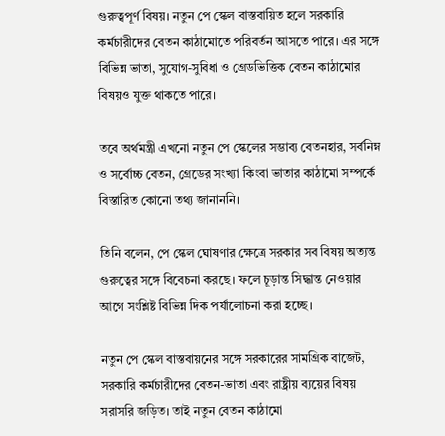গুরুত্বপূর্ণ বিষয়। নতুন পে স্কেল বাস্তবায়িত হলে সরকারি কর্মচারীদের বেতন কাঠামোতে পরিবর্তন আসতে পারে। এর সঙ্গে বিভিন্ন ভাতা, সুযোগ-সুবিধা ও গ্রেডভিত্তিক বেতন কাঠামোর বিষয়ও যুক্ত থাকতে পারে।

তবে অর্থমন্ত্রী এখনো নতুন পে স্কেলের সম্ভাব্য বেতনহার, সর্বনিম্ন ও সর্বোচ্চ বেতন, গ্রেডের সংখ্যা কিংবা ভাতার কাঠামো সম্পর্কে বিস্তারিত কোনো তথ্য জানাননি।

তিনি বলেন, পে স্কেল ঘোষণার ক্ষেত্রে সরকার সব বিষয় অত্যন্ত গুরুত্বের সঙ্গে বিবেচনা করছে। ফলে চূড়ান্ত সিদ্ধান্ত নেওয়ার আগে সংশ্লিষ্ট বিভিন্ন দিক পর্যালোচনা করা হচ্ছে।

নতুন পে স্কেল বাস্তবায়নের সঙ্গে সরকারের সামগ্রিক বাজেট, সরকারি কর্মচারীদের বেতন-ভাতা এবং রাষ্ট্রীয় ব্যয়ের বিষয় সরাসরি জড়িত। তাই নতুন বেতন কাঠামো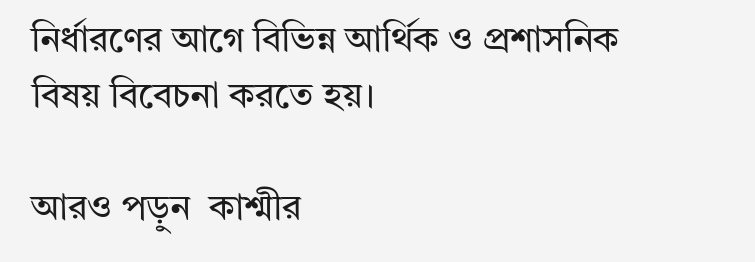নির্ধারণের আগে বিভিন্ন আর্থিক ও প্রশাসনিক বিষয় বিবেচনা করতে হয়।

আরও পড়ুন  কাশ্মীর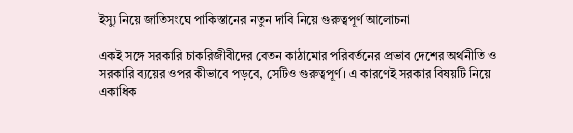ইস্যু নিয়ে জাতিসংঘে পাকিস্তানের নতুন দাবি নিয়ে গুরুত্বপূর্ণ আলোচনা

একই সঙ্গে সরকারি চাকরিজীবীদের বেতন কাঠামোর পরিবর্তনের প্রভাব দেশের অর্থনীতি ও সরকারি ব্যয়ের ওপর কীভাবে পড়বে, সেটিও গুরুত্বপূর্ণ। এ কারণেই সরকার বিষয়টি নিয়ে একাধিক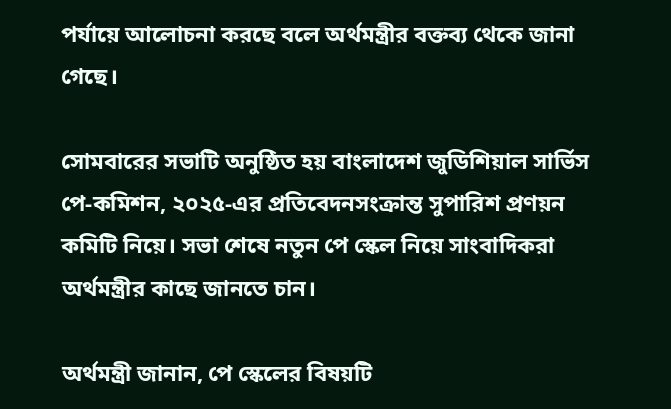পর্যায়ে আলোচনা করছে বলে অর্থমন্ত্রীর বক্তব্য থেকে জানা গেছে।

সোমবারের সভাটি অনুষ্ঠিত হয় বাংলাদেশ জুডিশিয়াল সার্ভিস পে-কমিশন, ২০২৫-এর প্রতিবেদনসংক্রান্ত সুপারিশ প্রণয়ন কমিটি নিয়ে। সভা শেষে নতুন পে স্কেল নিয়ে সাংবাদিকরা অর্থমন্ত্রীর কাছে জানতে চান।

অর্থমন্ত্রী জানান, পে স্কেলের বিষয়টি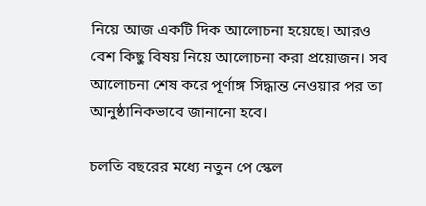নিয়ে আজ একটি দিক আলোচনা হয়েছে। আরও বেশ কিছু বিষয় নিয়ে আলোচনা করা প্রয়োজন। সব আলোচনা শেষ করে পূর্ণাঙ্গ সিদ্ধান্ত নেওয়ার পর তা আনুষ্ঠানিকভাবে জানানো হবে।

চলতি বছরের মধ্যে নতুন পে স্কেল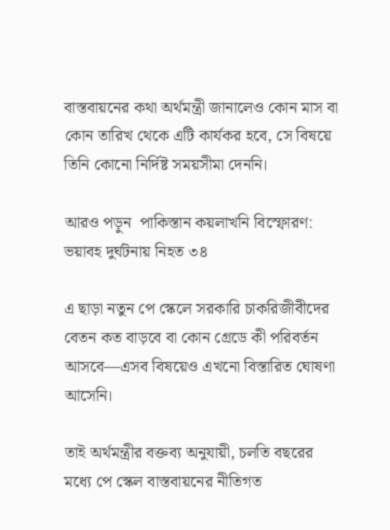বাস্তবায়নের কথা অর্থমন্ত্রী জানালেও কোন মাস বা কোন তারিখ থেকে এটি কার্যকর হবে, সে বিষয়ে তিনি কোনো নির্দিষ্ট সময়সীমা দেননি।

আরও পড়ুন  পাকিস্তান কয়লাখনি বিস্ফোরণ: ভয়াবহ দুর্ঘটনায় নিহত ৩৪

এ ছাড়া নতুন পে স্কেলে সরকারি চাকরিজীবীদের বেতন কত বাড়বে বা কোন গ্রেডে কী পরিবর্তন আসবে—এসব বিষয়েও এখনো বিস্তারিত ঘোষণা আসেনি।

তাই অর্থমন্ত্রীর বক্তব্য অনুযায়ী, চলতি বছরের মধ্যে পে স্কেল বাস্তবায়নের নীতিগত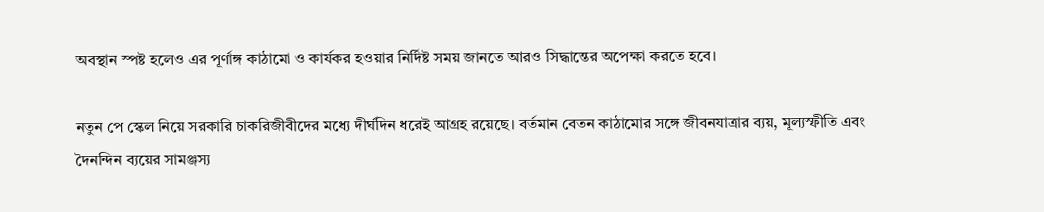অবস্থান স্পষ্ট হলেও এর পূর্ণাঙ্গ কাঠামো ও কার্যকর হওয়ার নির্দিষ্ট সময় জানতে আরও সিদ্ধান্তের অপেক্ষা করতে হবে।

নতুন পে স্কেল নিয়ে সরকারি চাকরিজীবীদের মধ্যে দীর্ঘদিন ধরেই আগ্রহ রয়েছে। বর্তমান বেতন কাঠামোর সঙ্গে জীবনযাত্রার ব্যয়, মূল্যস্ফীতি এবং দৈনন্দিন ব্যয়ের সামঞ্জস্য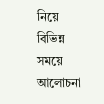নিয়ে বিভিন্ন সময়ে আলোচনা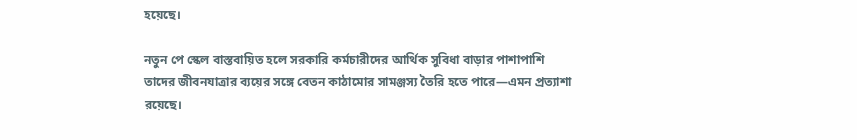হয়েছে।

নতুন পে স্কেল বাস্তবায়িত হলে সরকারি কর্মচারীদের আর্থিক সুবিধা বাড়ার পাশাপাশি তাদের জীবনযাত্রার ব্যয়ের সঙ্গে বেতন কাঠামোর সামঞ্জস্য তৈরি হতে পারে—এমন প্রত্যাশা রয়েছে।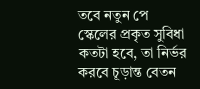তবে নতুন পে স্কেলের প্রকৃত সুবিধা কতটা হবে, তা নির্ভর করবে চূড়ান্ত বেতন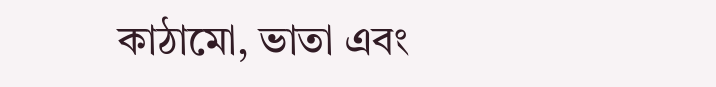কাঠামো, ভাতা এবং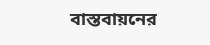বাস্তবায়নের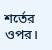শর্তের ওপর।